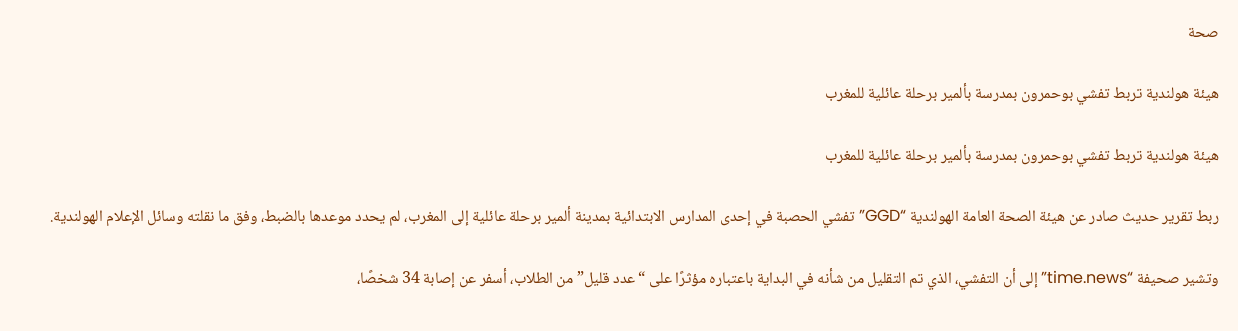صحة

هيئة هولندية تربط تفشي بوحمرون بمدرسة بألمير برحلة عائلية للمغرب

هيئة هولندية تربط تفشي بوحمرون بمدرسة بألمير برحلة عائلية للمغرب

ربط تقرير حديث صادر عن هيئة الصحة العامة الهولندية “GGD” تفشي الحصبة في إحدى المدارس الابتدائية بمدينة ألمير برحلة عائلية إلى المغرب، لم يحدد موعدها بالضبط، وفق ما نقلته وسائل الإعلام الهولندية.

وتشير صحيفة “time.news” إلى أن التفشي، الذي تم التقليل من شأنه في البداية باعتباره مؤثرًا على “عدد قليل” من الطلاب، أسفر عن إصابة 34 شخصًا،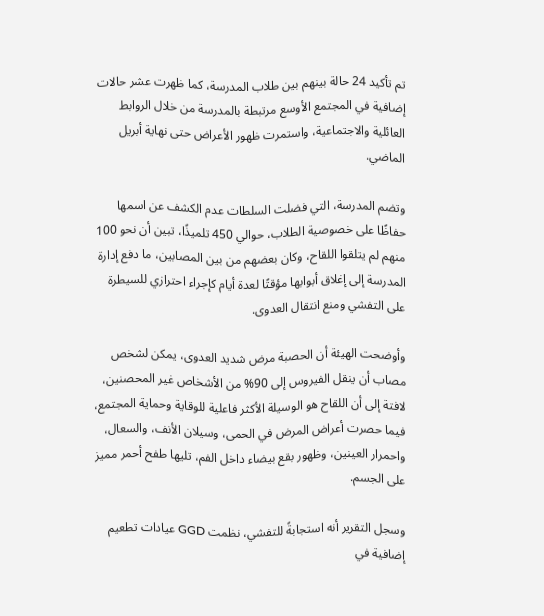تم تأكيد 24 حالة بينهم بين طلاب المدرسة، كما ظهرت عشر حالات إضافية في المجتمع الأوسع مرتبطة بالمدرسة من خلال الروابط العائلية والاجتماعية، واستمرت ظهور الأعراض حتى نهاية أبريل الماضي.

وتضم المدرسة، التي فضلت السلطات عدم الكشف عن اسمها حفاظًا على خصوصية الطلاب، حوالي 450 تلميذًا، تبين أن نحو 100 منهم لم يتلقوا اللقاح، وكان بعضهم من بين المصابين، ما دفع إدارة المدرسة إلى إغلاق أبوابها مؤقتًا لعدة أيام كإجراء احترازي للسيطرة على التفشي ومنع انتقال العدوى.

وأوضحت الهيئة أن الحصبة مرض شديد العدوى، يمكن لشخص مصاب أن ينقل الفيروس إلى 90% من الأشخاص غير المحصنين، لافتة إلى أن اللقاح هو الوسيلة الأكثر فاعلية للوقاية وحماية المجتمع، فيما حصرت أعراض المرض في الحمى، وسيلان الأنف، والسعال، واحمرار العينين، وظهور بقع بيضاء داخل الفم، تليها طفح أحمر مميز على الجسم.

وسجل التقرير أنه استجابةً للتفشي، نظمت GGD عيادات تطعيم إضافية في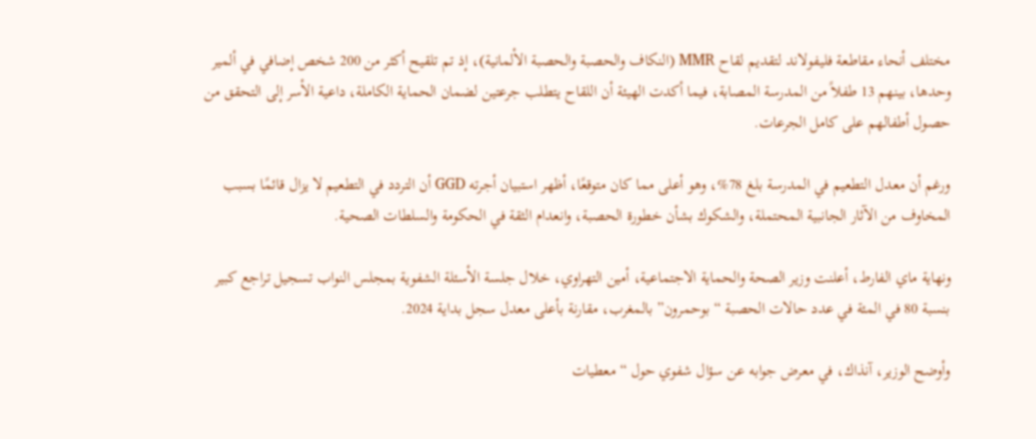مختلف أنحاء مقاطعة فليفولاند لتقديم لقاح MMR (النكاف والحصبة والحصبة الألمانية)، إذ تم تلقيح أكثر من 200 شخص إضافي في ألمير وحدها، بينهم 13 طفلاً من المدرسة المصابة، فيما أكدت الهيئة أن اللقاح يتطلب جرعتين لضمان الحماية الكاملة، داعية الأسر إلى التحقق من حصول أطفالهم على كامل الجرعات.

ورغم أن معدل التطعيم في المدرسة بلغ 78%، وهو أعلى مما كان متوقعًا، أظهر استبيان أجرته GGD أن التردد في التطعيم لا يزال قائمًا بسبب المخاوف من الآثار الجانبية المحتملة، والشكوك بشأن خطورة الحصبة، وانعدام الثقة في الحكومة والسلطات الصحية.

ونهاية ماي الفارط، أعلنت وزير الصحة والحماية الاجتماعية، أمين التهراوي، خلال جلسة الأسئلة الشفوية بمجلس النواب تسجيل تراجع كبير بنسبة 80 في المئة في عدد حالات الحصبة “بوحمرون” بالمغرب، مقارنة بأعلى معدل سجل بداية 2024.

وأوضح الوزير، آنذاك، في معرض جوابه عن سؤال شفوي حول “معطيات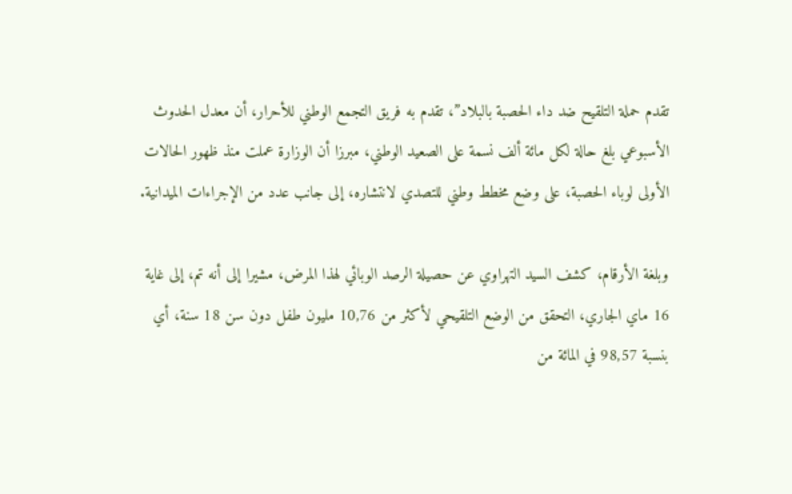تقدم حملة التلقيح ضد داء الحصبة بالبلاد”، تقدم به فريق التجمع الوطني للأحرار، أن معدل الحدوث الأسبوعي بلغ حالة لكل مائة ألف نسمة على الصعيد الوطني، مبرزا أن الوزارة عملت منذ ظهور الحالات الأولى لوباء الحصبة، على وضع مخطط وطني للتصدي لانتشاره، إلى جانب عدد من الإجراءات الميدانية.

وبلغة الأرقام، كشف السيد التهراوي عن حصيلة الرصد الوبائي لهذا المرض، مشيرا إلى أنه تم، إلى غاية 16 ماي الجاري، التحقق من الوضع التلقيحي لأكثر من 10,76 مليون طفل دون سن 18 سنة، أي بنسبة 98,57 في المائة من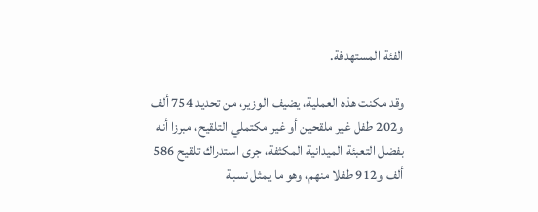الفئة المستهدفة.

وقد مكنت هذه العملية، يضيف الوزير، من تحديد 754 ألف و202 طفل غير ملقحين أو غير مكتملي التلقيح، مبرزا أنه بفضل التعبئة الميدانية المكثفة، جرى استدراك تلقيح 586 ألف و912 طفلا منهم، وهو ما يمثل نسبة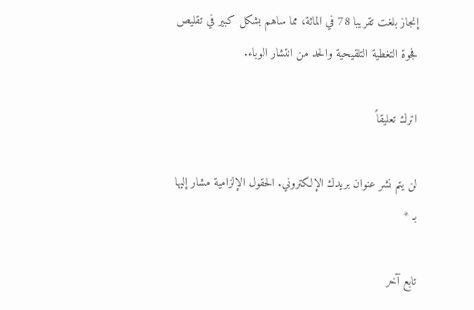إنجاز بلغت تقريبا 78 في المائة، مما ساهم بشكل كبير في تقليص فجوة التغطية التلقيحية والحد من انتشار الوباء.

اترك تعليقاً

لن يتم نشر عنوان بريدك الإلكتروني. الحقول الإلزامية مشار إليها بـ *

تابع آخر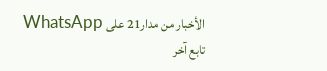الأخبار من مدار21 على WhatsApp تابع آخر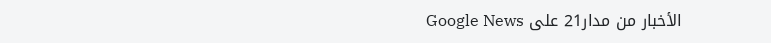الأخبار من مدار21 على Google News